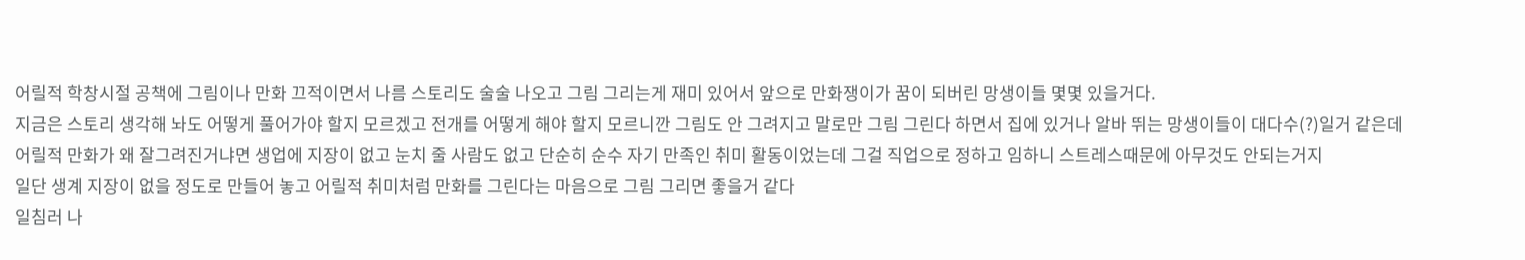어릴적 학창시절 공책에 그림이나 만화 끄적이면서 나름 스토리도 술술 나오고 그림 그리는게 재미 있어서 앞으로 만화쟁이가 꿈이 되버린 망생이들 몇몇 있을거다.
지금은 스토리 생각해 놔도 어떻게 풀어가야 할지 모르겠고 전개를 어떻게 해야 할지 모르니깐 그림도 안 그려지고 말로만 그림 그린다 하면서 집에 있거나 알바 뛰는 망생이들이 대다수(?)일거 같은데
어릴적 만화가 왜 잘그려진거냐면 생업에 지장이 없고 눈치 줄 사람도 없고 단순히 순수 자기 만족인 취미 활동이었는데 그걸 직업으로 정하고 임하니 스트레스때문에 아무것도 안되는거지
일단 생계 지장이 없을 정도로 만들어 놓고 어릴적 취미처럼 만화를 그린다는 마음으로 그림 그리면 좋을거 같다
일침러 나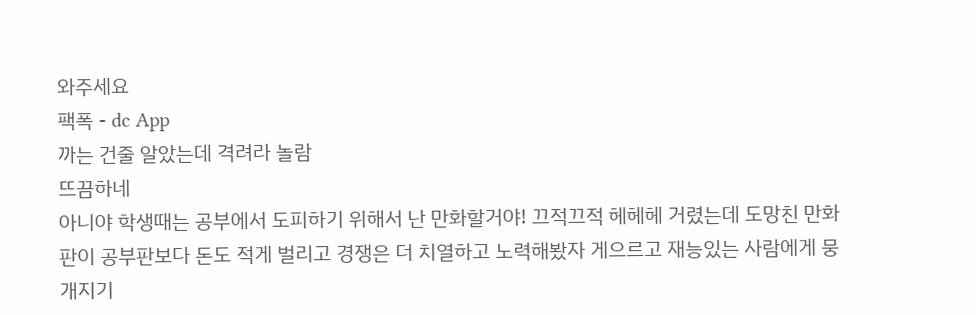와주세요
팩폭 - dc App
까는 건줄 알았는데 격려라 놀람
뜨끔하네
아니야 학생때는 공부에서 도피하기 위해서 난 만화할거야! 끄적끄적 헤헤헤 거렸는데 도망친 만화판이 공부판보다 돈도 적게 벌리고 경쟁은 더 치열하고 노력해봤자 게으르고 재능있는 사람에게 뭉개지기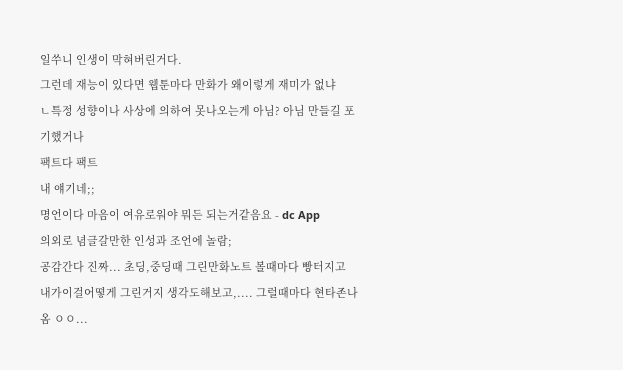일쑤니 인생이 막혀버린거다.
그런데 재능이 있다면 웹툰마다 만화가 왜이렇게 재미가 없냐
ㄴ특정 성향이나 사상에 의하여 못나오는게 아님? 아님 만들길 포기했거나
팩트다 팩트
내 얘기네;;
명언이다 마음이 여유로워야 뭐든 되는거같음요 - dc App
의외로 념글갈만한 인성과 조언에 놀람;
공감간다 진짜... 초딩,중딩때 그린만화노트 볼때마다 빵터지고 내가이걸어떻게 그린거지 생각도해보고,.... 그럴때마다 현타존나옴 ㅇㅇ...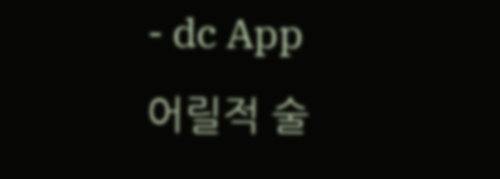- dc App
어릴적 술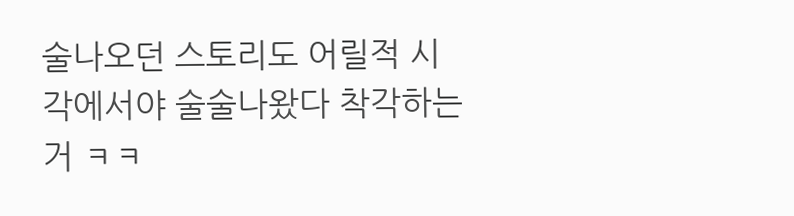술나오던 스토리도 어릴적 시각에서야 술술나왔다 착각하는거 ㅋㅋ